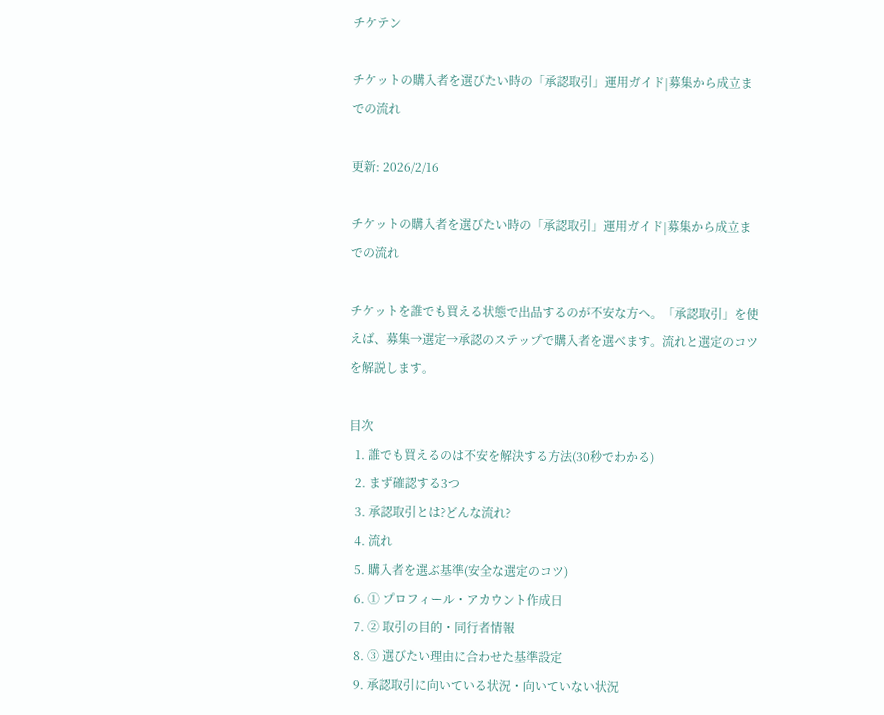チケテン

チケットの購入者を選びたい時の「承認取引」運用ガイド|募集から成立までの流れ

更新: 2026/2/16

チケットの購入者を選びたい時の「承認取引」運用ガイド|募集から成立までの流れ

チケットを誰でも買える状態で出品するのが不安な方へ。「承認取引」を使えば、募集→選定→承認のステップで購入者を選べます。流れと選定のコツを解説します。

目次
  1. 誰でも買えるのは不安を解決する方法(30秒でわかる)
  2. まず確認する3つ
  3. 承認取引とは?どんな流れ?
  4. 流れ
  5. 購入者を選ぶ基準(安全な選定のコツ)
  6. ① プロフィール・アカウント作成日
  7. ② 取引の目的・同行者情報
  8. ③ 選びたい理由に合わせた基準設定
  9. 承認取引に向いている状況・向いていない状況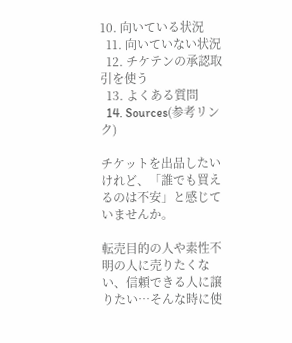10. 向いている状況
  11. 向いていない状況
  12. チケテンの承認取引を使う
  13. よくある質問
  14. Sources(参考リンク)

チケットを出品したいけれど、「誰でも買えるのは不安」と感じていませんか。

転売目的の人や素性不明の人に売りたくない、信頼できる人に譲りたい…そんな時に使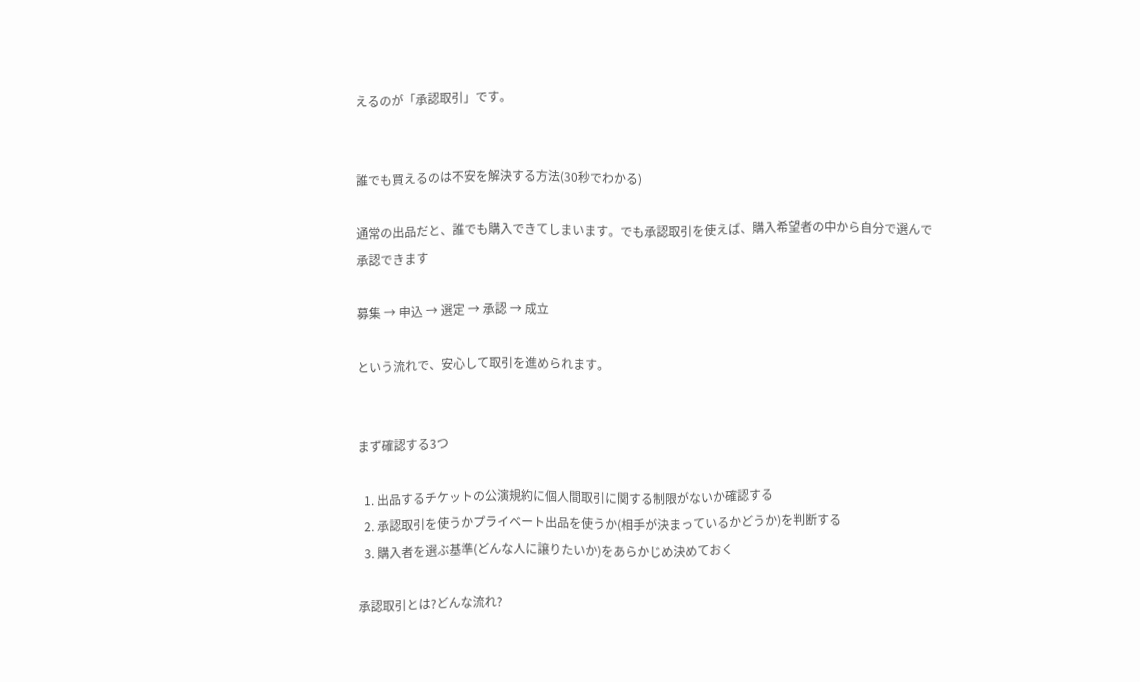えるのが「承認取引」です。


誰でも買えるのは不安を解決する方法(30秒でわかる)

通常の出品だと、誰でも購入できてしまいます。でも承認取引を使えば、購入希望者の中から自分で選んで承認できます

募集 → 申込 → 選定 → 承認 → 成立

という流れで、安心して取引を進められます。


まず確認する3つ

  1. 出品するチケットの公演規約に個人間取引に関する制限がないか確認する
  2. 承認取引を使うかプライベート出品を使うか(相手が決まっているかどうか)を判断する
  3. 購入者を選ぶ基準(どんな人に譲りたいか)をあらかじめ決めておく

承認取引とは?どんな流れ?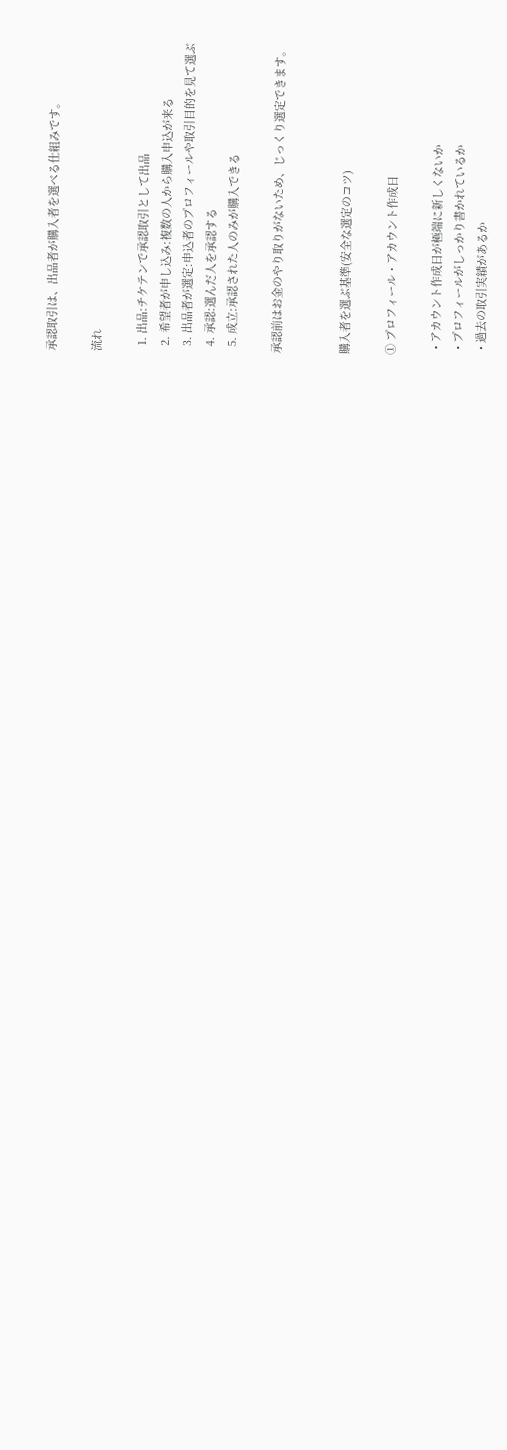承認取引は、出品者が購入者を選べる仕組みです。

流れ

  1. 出品:チケテンで承認取引として出品
  2. 希望者が申し込み:複数の人から購入申込が来る
  3. 出品者が選定:申込者のプロフィールや取引目的を見て選ぶ
  4. 承認:選んだ人を承認する
  5. 成立:承認された人のみが購入できる

承認前はお金のやり取りがないため、じっくり選定できます。


購入者を選ぶ基準(安全な選定のコツ)

① プロフィール・アカウント作成日

  • アカウント作成日が極端に新しくないか
  • プロフィールがしっかり書かれているか
  • 過去の取引実績があるか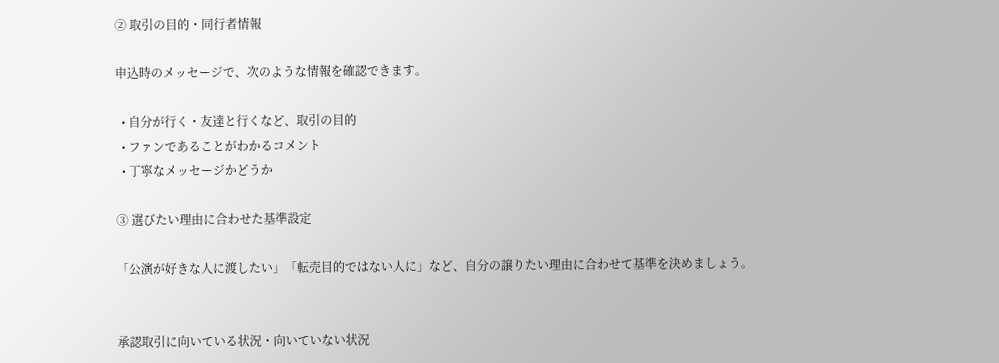② 取引の目的・同行者情報

申込時のメッセージで、次のような情報を確認できます。

  • 自分が行く・友達と行くなど、取引の目的
  • ファンであることがわかるコメント
  • 丁寧なメッセージかどうか

③ 選びたい理由に合わせた基準設定

「公演が好きな人に渡したい」「転売目的ではない人に」など、自分の譲りたい理由に合わせて基準を決めましょう。


承認取引に向いている状況・向いていない状況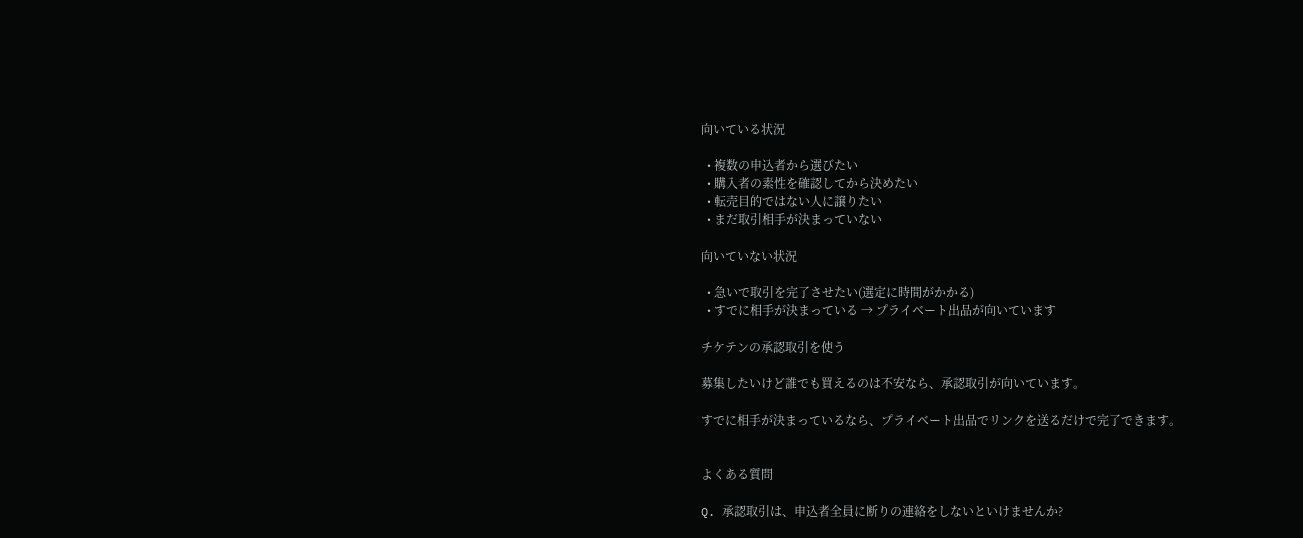向いている状況

  • 複数の申込者から選びたい
  • 購入者の素性を確認してから決めたい
  • 転売目的ではない人に譲りたい
  • まだ取引相手が決まっていない

向いていない状況

  • 急いで取引を完了させたい(選定に時間がかかる)
  • すでに相手が決まっている → プライベート出品が向いています

チケテンの承認取引を使う

募集したいけど誰でも買えるのは不安なら、承認取引が向いています。

すでに相手が決まっているなら、プライベート出品でリンクを送るだけで完了できます。


よくある質問

Q. 承認取引は、申込者全員に断りの連絡をしないといけませんか?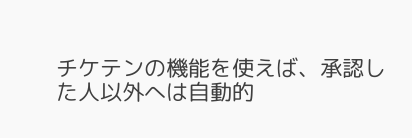チケテンの機能を使えば、承認した人以外へは自動的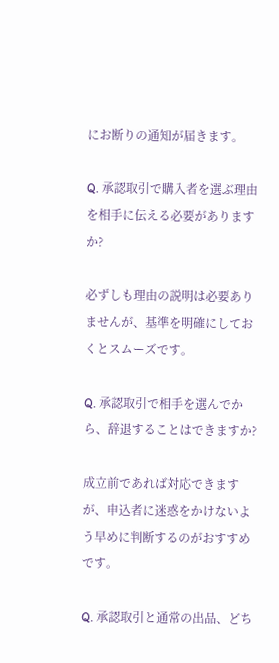にお断りの通知が届きます。

Q. 承認取引で購入者を選ぶ理由を相手に伝える必要がありますか?

必ずしも理由の説明は必要ありませんが、基準を明確にしておくとスムーズです。

Q. 承認取引で相手を選んでから、辞退することはできますか?

成立前であれば対応できますが、申込者に迷惑をかけないよう早めに判断するのがおすすめです。

Q. 承認取引と通常の出品、どち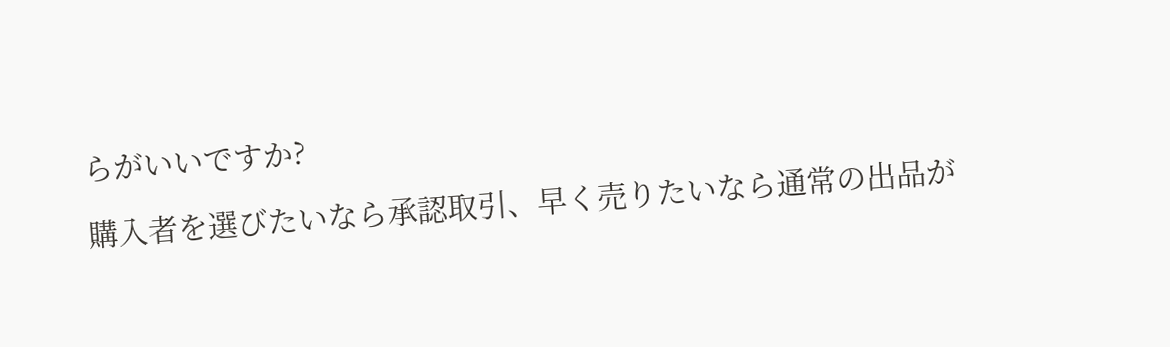らがいいですか?

購入者を選びたいなら承認取引、早く売りたいなら通常の出品が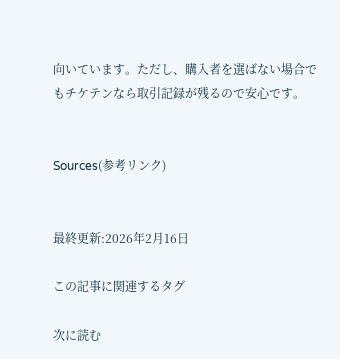向いています。ただし、購入者を選ばない場合でもチケテンなら取引記録が残るので安心です。


Sources(参考リンク)


最終更新:2026年2月16日

この記事に関連するタグ

次に読む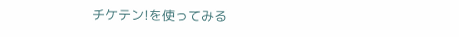チケテン!を使ってみる